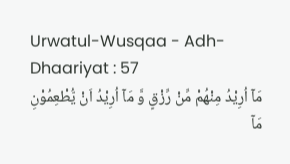Urwatul-Wusqaa - Adh-Dhaariyat : 57
مَاۤ اُرِیْدُ مِنْهُمْ مِّنْ رِّزْقٍ وَّ مَاۤ اُرِیْدُ اَنْ یُّطْعِمُوْنِ
مَآ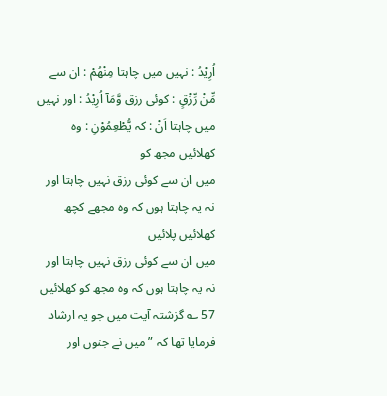اُرِيْدُ : نہیں میں چاہتا مِنْهُمْ : ان سے مِّنْ رِّزْقٍ : کوئی رزق وَّمَآ اُرِيْدُ : اور نہیں میں چاہتا اَنْ : کہ يُّطْعِمُوْنِ : وہ کھلائیں مجھ کو
میں ان سے کوئی رزق نہیں چاہتا اور نہ یہ چاہتا ہوں کہ وہ مجھے کچھ کھلائیں پلائیں
میں ان سے کوئی رزق نہیں چاہتا اور نہ یہ چاہتا ہوں کہ وہ مجھ کو کھلائیں 57 ؎ گزشتہ آیت میں جو یہ ارشاد فرمایا تھا کہ ” میں نے جنوں اور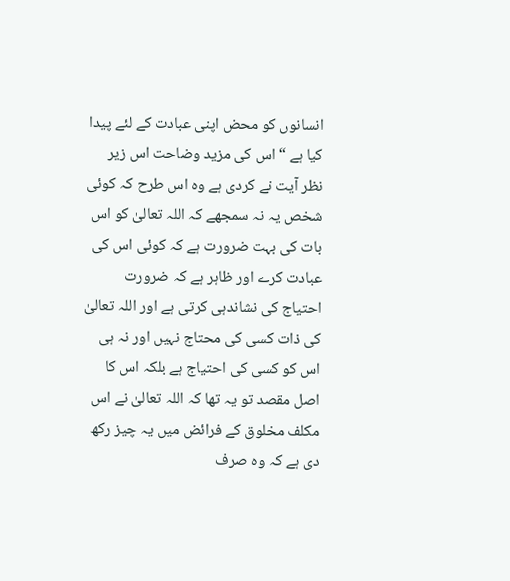انسانوں کو محض اپنی عبادت کے لئے پیدا کیا ہے “ اس کی مزید وضاحت اس زیر نظر آیت نے کردی ہے وہ اس طرح کہ کوئی شخص یہ نہ سمجھے کہ اللہ تعالیٰ کو اس بات کی بہت ضرورت ہے کہ کوئی اس کی عبادت کرے اور ظاہر ہے کہ ضرورت احتیاج کی نشاندہی کرتی ہے اور اللہ تعالیٰ کی ذات کسی کی محتاج نہیں اور نہ ہی اس کو کسی کی احتیاج ہے بلکہ اس کا اصل مقصد تو یہ تھا کہ اللہ تعالیٰ نے اس مکلف مخلوق کے فرائض میں یہ چیز رکھ دی ہے کہ وہ صرف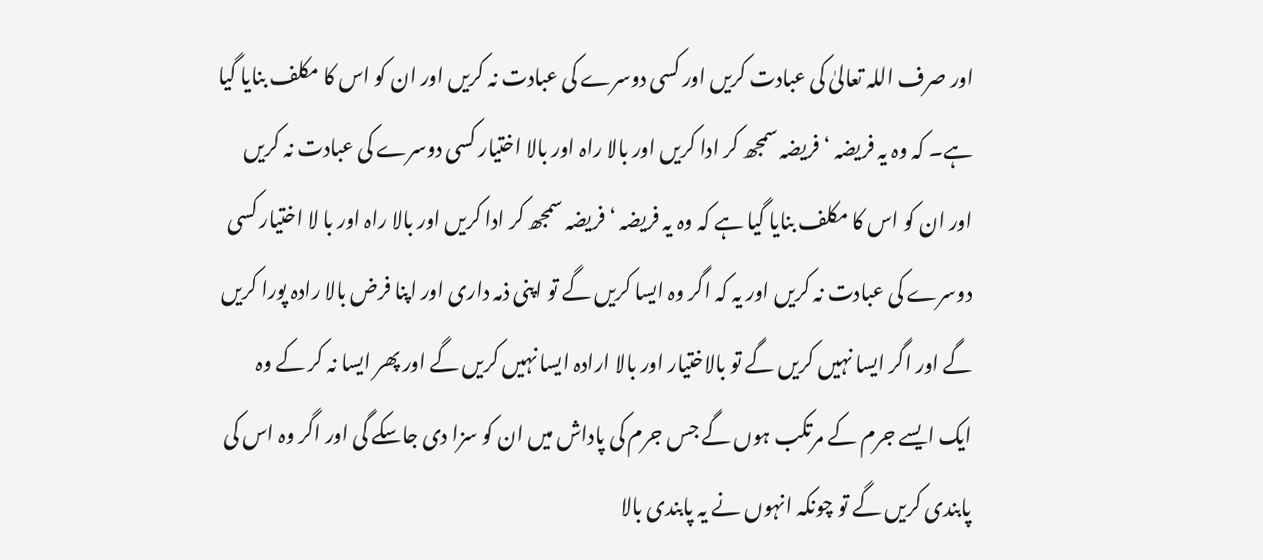اور صرف اللہ تعالیٰ کی عبادت کریں اور کسی دوسرے کی عبادت نہ کریں اور ان کو اس کا مکلف بنایا گیا ہے۔ کہ وہ یہ فریضہ ‘ فریضہ سمجھ کر ادا کریں اور بالا راہ اور بالا اختیار کسی دوسرے کی عبادت نہ کریں اور ان کو اس کا مکلف بنایا گیا ہے کہ وہ یہ فریضہ ‘ فریضہ سمجھ کر ادا کریں اور بالا راہ اور با لا اختیار کسی دوسرے کی عبادت نہ کریں اور یہ کہ اگر وہ ایسا کریں گے تو اپنی ذمہ داری اور اپنا فرض بالا رادہ پورا کریں گے اور اگر ایسا نہیں کریں گے تو بالاختیار اور بالا ارادہ ایسا نہیں کریں گے اور پھر ایسا نہ کر کے وہ ایک ایسے جرم کے مرتکب ہوں گے جس جرم کی پاداش میں ان کو سزا دی جاسکے گی اور اگر وہ اس کی پابندی کریں گے تو چونکہ انہوں نے یہ پابندی بالا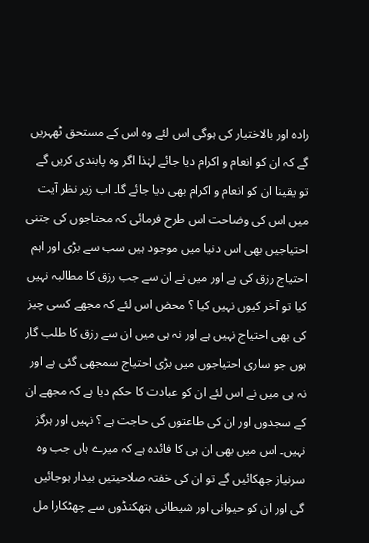رادہ اور بالاختیار کی ہوگی اس لئے وہ اس کے مستحق ٹھہریں گے کہ ان کو انعام و اکرام دیا جائے لہٰذا اگر وہ پابندی کریں گے تو یقینا ان کو انعام و اکرام بھی دیا جائے گا۔ اب زیر نظر آیت میں اس کی وضاحت اس طرح فرمائی کہ محتاجوں کی جتنی احتیاجیں بھی اس دنیا میں موجود ہیں سب سے بڑی اور اہم احتیاج رزق کی ہے اور میں نے ان سے جب رزق کا مطالبہ نہیں کیا تو آخر کیوں نہیں کیا ؟ محض اس لئے کہ مجھے کسی چیز کی بھی احتیاج نہیں ہے اور نہ ہی میں ان سے رزق کا طلب گار ہوں جو ساری احتیاجوں میں بڑی احتیاج سمجھی گئی ہے اور نہ ہی میں نے اس لئے ان کو عبادت کا حکم دیا ہے کہ مجھے ان کے سجدوں اور ان کی طاعتوں کی حاجت ہے ؟ نہیں اور ہرگز نہیں۔ اس میں بھی ان ہی کا فائدہ ہے کہ میرے ہاں جب وہ سرنیاز جھکائیں گے تو ان کی خفتہ صلاحیتیں بیدار ہوجائیں گی اور ان کو حیوانی اور شیطانی ہتھکنڈوں سے چھٹکارا مل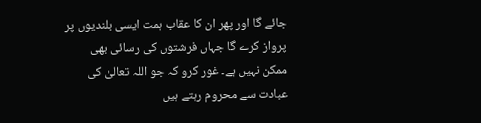جائے گا اور پھر ان کا عقاب ہمت ایسی بلندیوں پر پرواز کرے گا جہاں فرشتوں کی رسائی بھی ممکن نہیں ہے۔ غور کرو کہ جو اللہ تعالیٰ کی عبادت سے محروم رہتے ہیں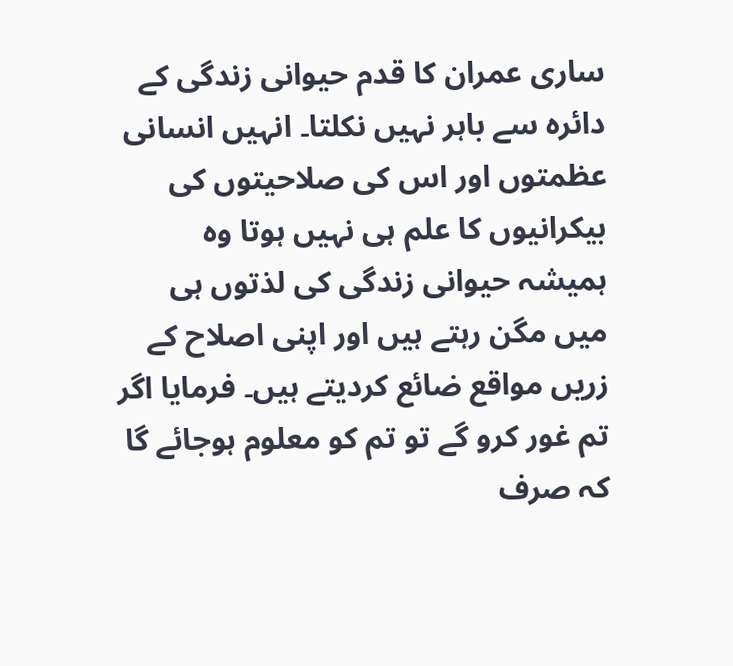ساری عمران کا قدم حیوانی زندگی کے دائرہ سے باہر نہیں نکلتا۔ انہیں انسانی عظمتوں اور اس کی صلاحیتوں کی بیکرانیوں کا علم ہی نہیں ہوتا وہ ہمیشہ حیوانی زندگی کی لذتوں ہی میں مگن رہتے ہیں اور اپنی اصلاح کے زریں مواقع ضائع کردیتے ہیں۔ فرمایا اگر تم غور کرو گے تو تم کو معلوم ہوجائے گا کہ صرف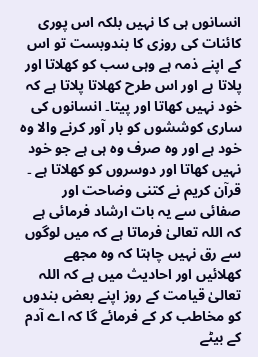انسانوں ہی کا نہیں بلکہ اس پوری کائنات کی روزی کا بندوبست تو اس کے اپنے ذمہ ہے وہی سب کو کھلاتا اور پلاتا ہے اور اس طرح کھلاتا پلاتا ہے کہ خود نہیں کھاتا اور پیتا۔ انسانوں کی ساری کوششوں کو بار آور کرنے والا وہ خود ہے اور وہ صرف وہ ہی ہے جو خود نہیں کھاتا اور دوسروں کو کھلاتا ہے ۔ قرآن کریم نے کتنی وضاحت اور صفائی سے یہ بات ارشاد فرمائی ہے کہ اللہ تعالیٰ فرماتا ہے کہ میں لوگوں سے رق نہیں چاہتا کہ وہ مجھے کھلائیں اور احادیث میں ہے کہ اللہ تعالیٰ قیامت کے روز اپنے بعض بندوں کو مخاطب کر کے فرمائے گا کہ اے آدم کے بیٹے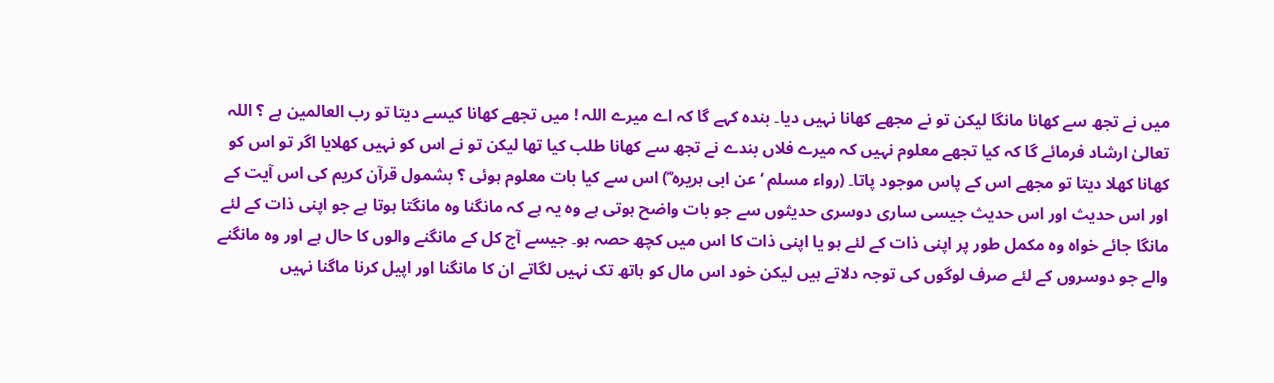میں نے تجھ سے کھانا مانگا لیکن تو نے مجھے کھانا نہیں دیا۔ بندہ کہے گا کہ اے میرے اللہ ! میں تجھے کھانا کیسے دیتا تو رب العالمین ہے ؟ اللہ تعالیٰ ارشاد فرمائے گا کہ کیا تجھے معلوم نہیں کہ میرے فلاں بندے نے تجھ سے کھانا طلب کیا تھا لیکن تو نے اس کو نہیں کھلایا اگر تو اس کو کھانا کھلا دیتا تو مجھے اس کے پاس موجود پاتا۔ (رواء مسلم ‘ عن ابی ہریرہ ؓ) اس سے کیا بات معلوم ہوئی ؟ بشمول قرآن کریم کی اس آیت کے اور اس حدیث اور اس حدیث جیسی ساری دوسری حدیثوں سے جو بات واضح ہوتی ہے وہ یہ ہے کہ مانگنا وہ مانگتا ہوتا ہے جو اپنی ذات کے لئے مانگا جائے خواہ وہ مکمل طور پر اپنی ذات کے لئے ہو یا اپنی ذات کا اس میں کچھ حصہ ہو۔ جیسے آج کل کے مانگنے والوں کا حال ہے اور وہ مانگنے والے جو دوسروں کے لئے صرف لوگوں کی توجہ دلاتے ہیں لیکن خود اس مال کو ہاتھ تک نہیں لگاتے ان کا مانگنا اور اپیل کرنا ماگنا نہیں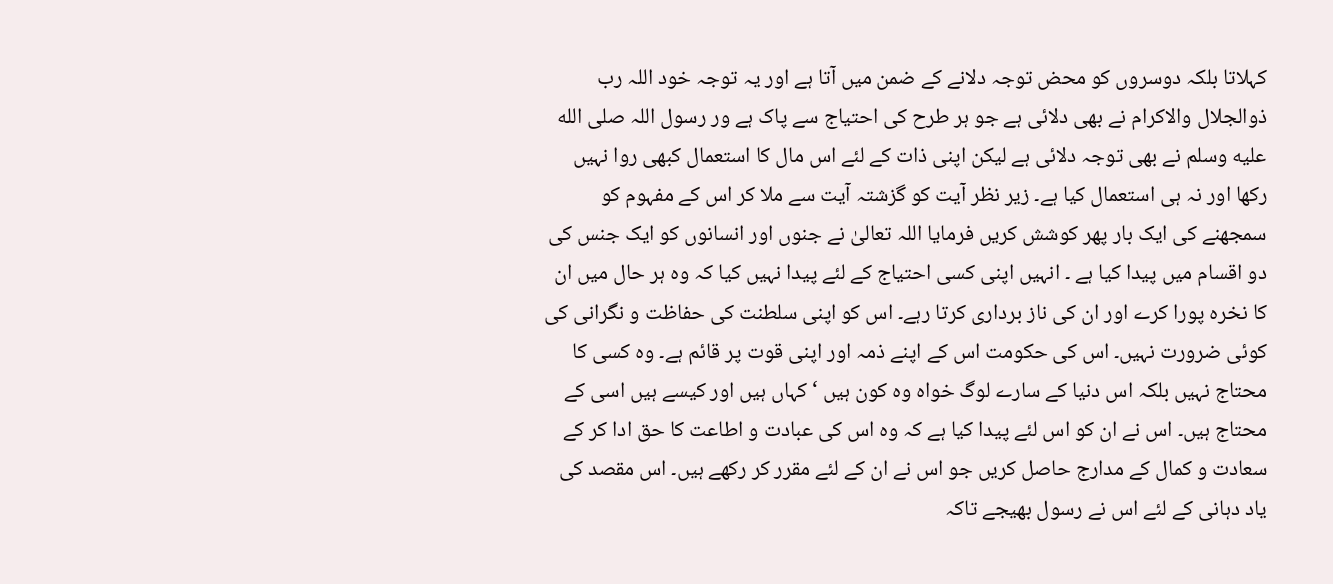کہلاتا بلکہ دوسروں کو محض توجہ دلانے کے ضمن میں آتا ہے اور یہ توجہ خود اللہ رب ذوالجلال والاکرام نے بھی دلائی ہے جو ہر طرح کی احتیاج سے پاک ہے ور رسول اللہ صلى الله عليه وسلم نے بھی توجہ دلائی ہے لیکن اپنی ذات کے لئے اس مال کا استعمال کبھی روا نہیں رکھا اور نہ ہی استعمال کیا ہے۔ زیر نظر آیت کو گزشتہ آیت سے ملا کر اس کے مفہوم کو سمجھنے کی ایک بار پھر کوشش کریں فرمایا اللہ تعالیٰ نے جنوں اور انسانوں کو ایک جنس کی دو اقسام میں پیدا کیا ہے ۔ انہیں اپنی کسی احتیاج کے لئے پیدا نہیں کیا کہ وہ ہر حال میں ان کا نخرہ پورا کرے اور ان کی ناز برداری کرتا رہے۔ اس کو اپنی سلطنت کی حفاظت و نگرانی کی کوئی ضرورت نہیں۔ اس کی حکومت اس کے اپنے ذمہ اور اپنی قوت پر قائم ہے۔ وہ کسی کا محتاج نہیں بلکہ اس دنیا کے سارے لوگ خواہ وہ کون ہیں ‘ کہاں ہیں اور کیسے ہیں اسی کے محتاج ہیں۔ اس نے ان کو اس لئے پیدا کیا ہے کہ وہ اس کی عبادت و اطاعت کا حق ادا کر کے سعادت و کمال کے مدارج حاصل کریں جو اس نے ان کے لئے مقرر کر رکھے ہیں۔ اس مقصد کی یاد دہانی کے لئے اس نے رسول بھیجے تاکہ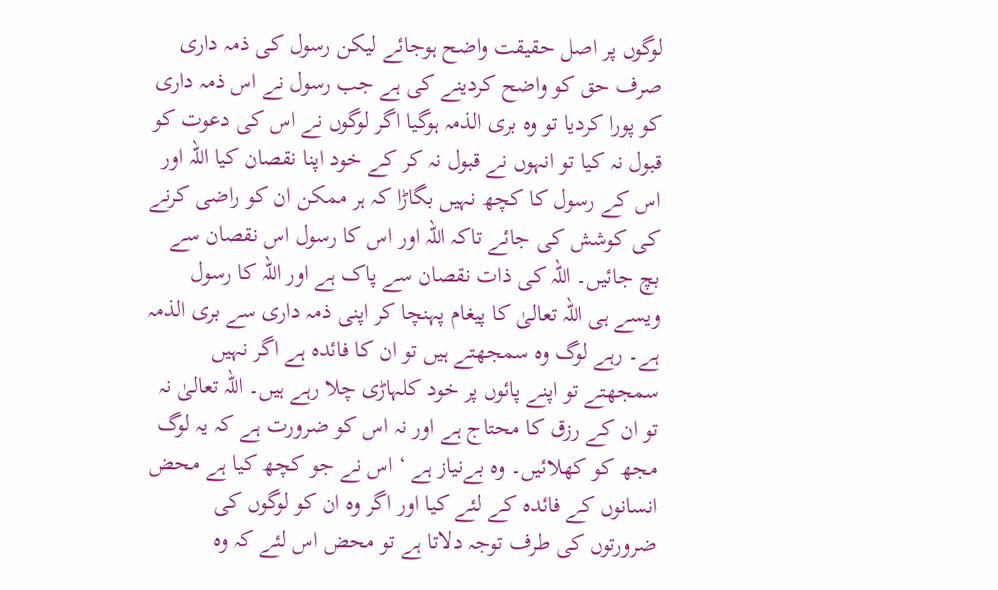لوگوں پر اصل حقیقت واضح ہوجائے لیکن رسول کی ذمہ داری صرف حق کو واضح کردینے کی ہے جب رسول نے اس ذمہ داری کو پورا کردیا تو وہ بری الذمہ ہوگیا اگر لوگوں نے اس کی دعوت کو قبول نہ کیا تو انہوں نے قبول نہ کر کے خود اپنا نقصان کیا اللہ اور اس کے رسول کا کچھ نہیں بگاڑا کہ ہر ممکن ان کو راضی کرنے کی کوشش کی جائے تاکہ اللہ اور اس کا رسول اس نقصان سے بچ جائیں۔ اللہ کی ذات نقصان سے پاک ہے اور اللہ کا رسول ویسے ہی اللہ تعالیٰ کا پیغام پہنچا کر اپنی ذمہ داری سے بری الذمہ ہے۔ رہے لوگ وہ سمجھتے ہیں تو ان کا فائدہ ہے اگر نہیں سمجھتے تو اپنے پائوں پر خود کلہاڑی چلا رہے ہیں۔ اللہ تعالیٰ نہ تو ان کے رزق کا محتاج ہے اور نہ اس کو ضرورت ہے کہ یہ لوگ مجھ کو کھلائیں۔ وہ بےنیاز ہے ‘ اس نے جو کچھ کیا ہے محض انسانوں کے فائدہ کے لئے کیا اور اگر وہ ان کو لوگوں کی ضرورتوں کی طرف توجہ دلاتا ہے تو محض اس لئے کہ وہ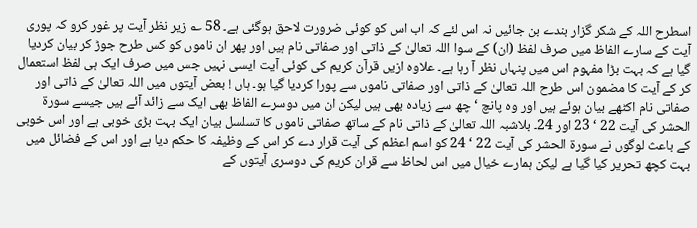اسطرح اللہ کے شکر گزار بندے بن جائیں نہ اس لئے کہ اب اس کو کوئی ضرورت لاحق ہوگئی ہے۔ 58 ؎ زیر نظر آیت پر غور کرو کہ پوری آیت کے سارے الفاظ میں صرف لفظ (ان) کے سوا اللہ تعالیٰ کے ذاتی اور صفاتی نام ہیں اور پھر ان ناموں کو کس طرح جوڑ کر بیان کردیا گیا ہے کہ بہت بڑا مفہوم اس میں پنہاں نظر آ رہا ہے۔ علاوہ ازیں قرآن کریم کی کوئی آیت ایسی نہیں جس میں صرف ایک ہی لفظ استعمال کر کے آیت کا مضمون اس طرح اللہ تعالیٰ کے ذاتی اور صفاتی ناموں سے پورا کردیا گیا ہو۔ ہاں ! بعض آیتوں میں اللہ تعالیٰ کے ذاتی اور صفاتی نام اکٹھے بیان ہوئے ہیں اور وہ پانچ ‘ چھ سے زیادہ بھی ہیں لیکن ان میں دوسرے الفاظ بھی ایک سے زائد آئے ہیں جیسے سورة الحشر کی آیت 22 ‘ 23 اور 24۔ بلاشبہ اللہ تعالیٰ کے ذاتی نام کے ساتھ صفاتی ناموں کا تسلسل بیان ایک بہت بڑی خوبی ہے اور اس خوبی کے باعث لوگوں نے سورة الحشر کی آیت 22 ‘ 24 کو اسم اعظم کی آیت قرار دے کر اس کے وظیفہ کا حکم دیا ہے اور اس کے فضائل میں بہت کچھ تحریر کیا گیا ہے لیکن ہمارے خیال میں اس لحاظ سے قران کریم کی دوسری آیتوں کے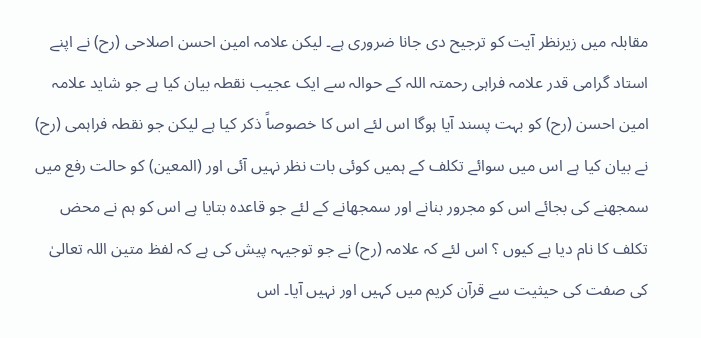مقابلہ میں زیرنظر آیت کو ترجیح دی جانا ضروری ہے۔ لیکن علامہ امین احسن اصلاحی (رح) نے اپنے استاد گرامی قدر علامہ فراہی رحمتہ اللہ کے حوالہ سے ایک عجیب نقطہ بیان کیا ہے جو شاید علامہ امین احسن (رح) کو بہت پسند آیا ہوگا اس لئے اس کا خصوصاً ذکر کیا ہے لیکن جو نقطہ فراہمی (رح) نے بیان کیا ہے اس میں سوائے تکلف کے ہمیں کوئی بات نظر نہیں آئی اور (المعین) کو حالت رفع میں سمجھنے کی بجائے اس کو مجرور بنانے اور سمجھانے کے لئے جو قاعدہ بتایا ہے اس کو ہم نے محض تکلف کا نام دیا ہے کیوں ؟ اس لئے کہ علامہ (رح) نے جو توجیہہ پیش کی ہے کہ لفظ متین اللہ تعالیٰ کی صفت کی حیثیت سے قرآن کریم میں کہیں اور نہیں آیا۔ اس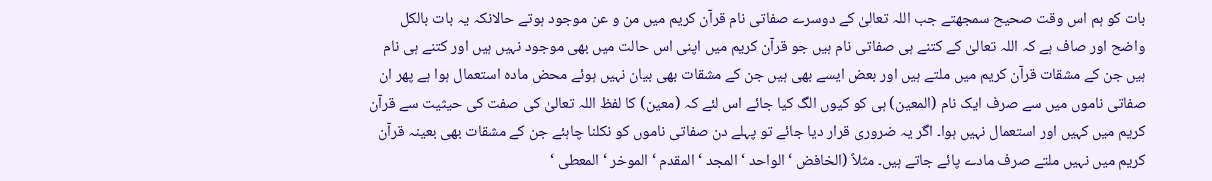بات کو ہم اس وقت صحیح سمجھتے جب اللہ تعالیٰ کے دوسرے صفاتی نام قرآن کریم میں من و عن موجود ہوتے حالانکہ یہ بات بالکل واضح اور صاف ہے کہ اللہ تعالیٰ کے کتنے ہی صفاتی نام ہیں جو قرآن کریم میں اپنی اس حالت میں بھی موجود نہیں ہیں اور کتنے ہی نام ہیں جن کے مشقات قرآن کریم میں ملتے ہیں اور بعض ایسے بھی ہیں جن کے مشقات بھی بیان نہیں ہوئے محض مادہ استعمال ہوا ہے پھر ان صفاتی ناموں میں سے صرف ایک نام (المعین) ہی کو کیوں الگ کیا جائے اس لئے کہ (معین) کا لفظ اللہ تعالیٰ کی صفت کی حیثیت سے قرآن کریم میں کہیں اور استعمال نہیں ہوا۔ اگر یہ ضروری قرار دیا جائے تو پہلے دن صفاتی ناموں کو نکلنا چاہئے جن کے مشقات بھی بعینہ قرآن کریم میں نہیں ملتے صرف مادے پائے جاتے ہیں۔ مثلاً (الخافض ‘ الواحد ‘ المجد ‘ المقدم ‘ الموخر ‘ المعطی ‘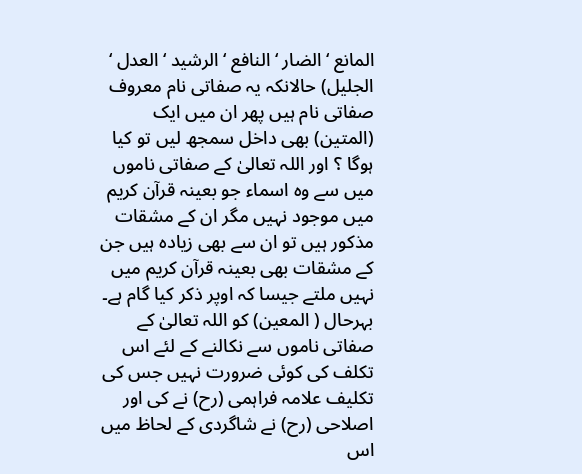المانع ‘ الضار ‘ النافع ‘ الرشید ‘ العدل ‘ الجلیل) حالانکہ یہ صفاتی نام معروف صفاتی نام ہیں پھر ان میں ایک (المتین) بھی داخل سمجھ لیں تو کیا ہوگا ؟ اور اللہ تعالیٰ کے صفاتی ناموں میں سے وہ اسماء جو بعینہ قرآن کریم میں موجود نہیں مگر ان کے مشقات مذکور ہیں تو ان سے بھی زیادہ ہیں جن کے مشقات بھی بعینہ قرآن کریم میں نہیں ملتے جیسا کہ اوپر ذکر کیا گام ہے۔ بہرحال ( المعین) کو اللہ تعالیٰ کے صفاتی ناموں سے نکالنے کے لئے اس تکلف کی کوئی ضرورت نہیں جس کی تکلیف علامہ فراہمی (رح) نے کی اور اصلاحی (رح) نے شاگردی کے لحاظ میں اس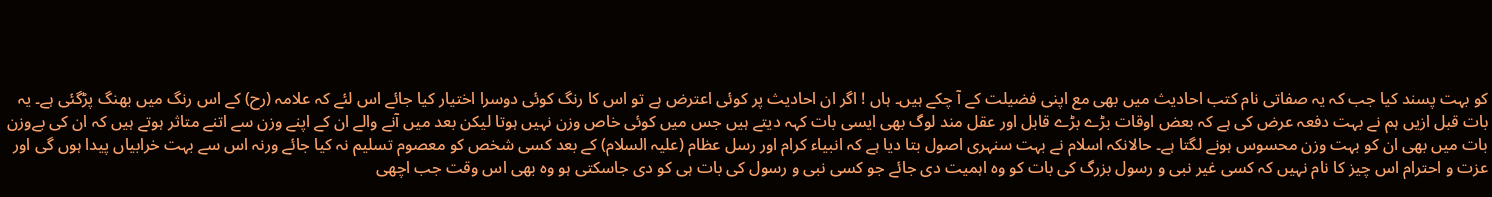کو بہت پسند کیا جب کہ یہ صفاتی نام کتب احادیث میں بھی مع اپنی فضیلت کے آ چکے ہیں۔ ہاں ! اگر ان احادیث پر کوئی اعترض ہے تو اس کا رنگ کوئی دوسرا اختیار کیا جائے اس لئے کہ علامہ (رح) کے اس رنگ میں بھنگ پڑگئی ہے۔ یہ بات قبل ازیں ہم نے بہت دفعہ عرض کی ہے کہ بعض اوقات بڑے بڑے قابل اور عقل مند لوگ بھی ایسی بات کہہ دیتے ہیں جس میں کوئی خاص وزن نہیں ہوتا لیکن بعد میں آنے والے ان کے اپنے وزن سے اتنے متاثر ہوتے ہیں کہ ان کی بےوزن بات میں بھی ان کو بہت وزن محسوس ہونے لگتا ہے۔ حالانکہ اسلام نے بہت سنہری اصول بتا دیا ہے کہ انبیاء کرام اور رسل عظام (علیہ السلام) کے بعد کسی شخص کو معصوم تسلیم نہ کیا جائے ورنہ اس سے بہت خرابیاں پیدا ہوں گی اور عزت و احترام اس چیز کا نام نہیں کہ کسی غیر نبی و رسول بزرگ کی بات کو وہ اہمیت دی جائے جو کسی نبی و رسول کی بات ہی کو دی جاسکتی ہو وہ بھی اس وقت جب اچھی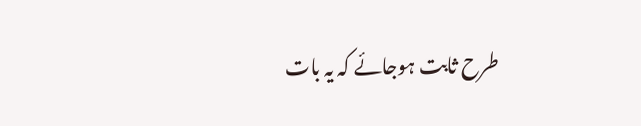طرح ثابت ہوجائے کہ یہ بات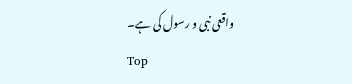واقعی نبی و رسول کی ہے۔
Top